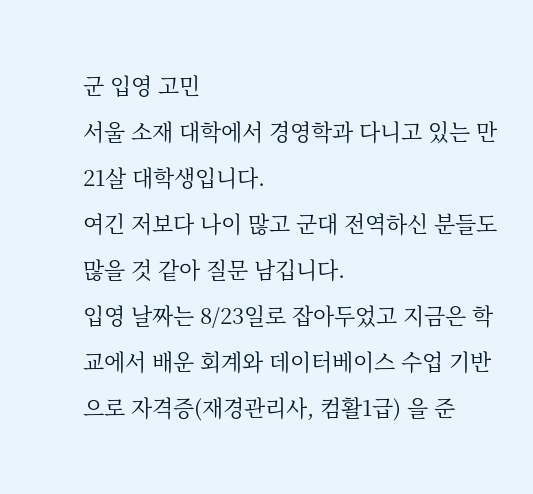군 입영 고민
서울 소재 대학에서 경영학과 다니고 있는 만 21살 대학생입니다.
여긴 저보다 나이 많고 군대 전역하신 분들도 많을 것 같아 질문 남깁니다.
입영 날짜는 8/23일로 잡아두었고 지금은 학교에서 배운 회계와 데이터베이스 수업 기반으로 자격증(재경관리사, 컴활1급) 을 준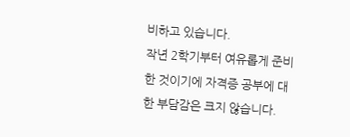비하고 있습니다.
작년 2학기부터 여유롭게 준비한 것이기에 자격증 공부에 대한 부담감은 크지 않습니다.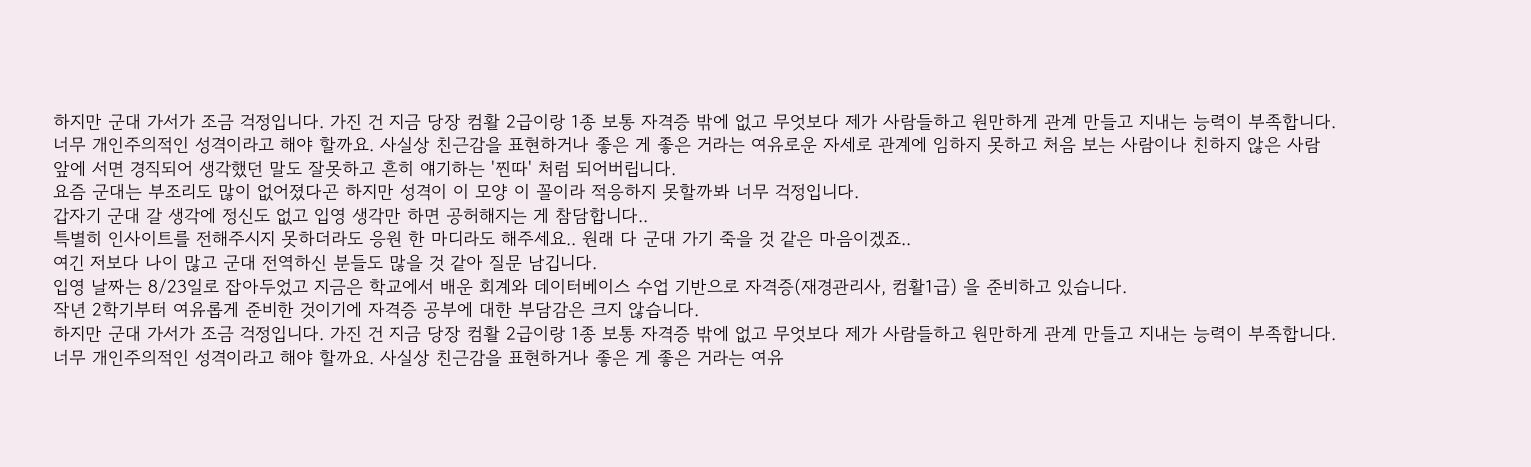하지만 군대 가서가 조금 걱정입니다. 가진 건 지금 당장 컴활 2급이랑 1종 보통 자격증 밖에 없고 무엇보다 제가 사람들하고 원만하게 관계 만들고 지내는 능력이 부족합니다.
너무 개인주의적인 성격이라고 해야 할까요. 사실상 친근감을 표현하거나 좋은 게 좋은 거라는 여유로운 자세로 관계에 임하지 못하고 처음 보는 사람이나 친하지 않은 사람 앞에 서면 경직되어 생각했던 말도 잘못하고 흔히 얘기하는 '찐따' 처럼 되어버립니다.
요즘 군대는 부조리도 많이 없어졌다곤 하지만 성격이 이 모양 이 꼴이라 적응하지 못할까봐 너무 걱정입니다.
갑자기 군대 갈 생각에 정신도 없고 입영 생각만 하면 공허해지는 게 참담합니다..
특별히 인사이트를 전해주시지 못하더라도 응원 한 마디라도 해주세요.. 원래 다 군대 가기 죽을 것 같은 마음이겠죠..
여긴 저보다 나이 많고 군대 전역하신 분들도 많을 것 같아 질문 남깁니다.
입영 날짜는 8/23일로 잡아두었고 지금은 학교에서 배운 회계와 데이터베이스 수업 기반으로 자격증(재경관리사, 컴활1급) 을 준비하고 있습니다.
작년 2학기부터 여유롭게 준비한 것이기에 자격증 공부에 대한 부담감은 크지 않습니다.
하지만 군대 가서가 조금 걱정입니다. 가진 건 지금 당장 컴활 2급이랑 1종 보통 자격증 밖에 없고 무엇보다 제가 사람들하고 원만하게 관계 만들고 지내는 능력이 부족합니다.
너무 개인주의적인 성격이라고 해야 할까요. 사실상 친근감을 표현하거나 좋은 게 좋은 거라는 여유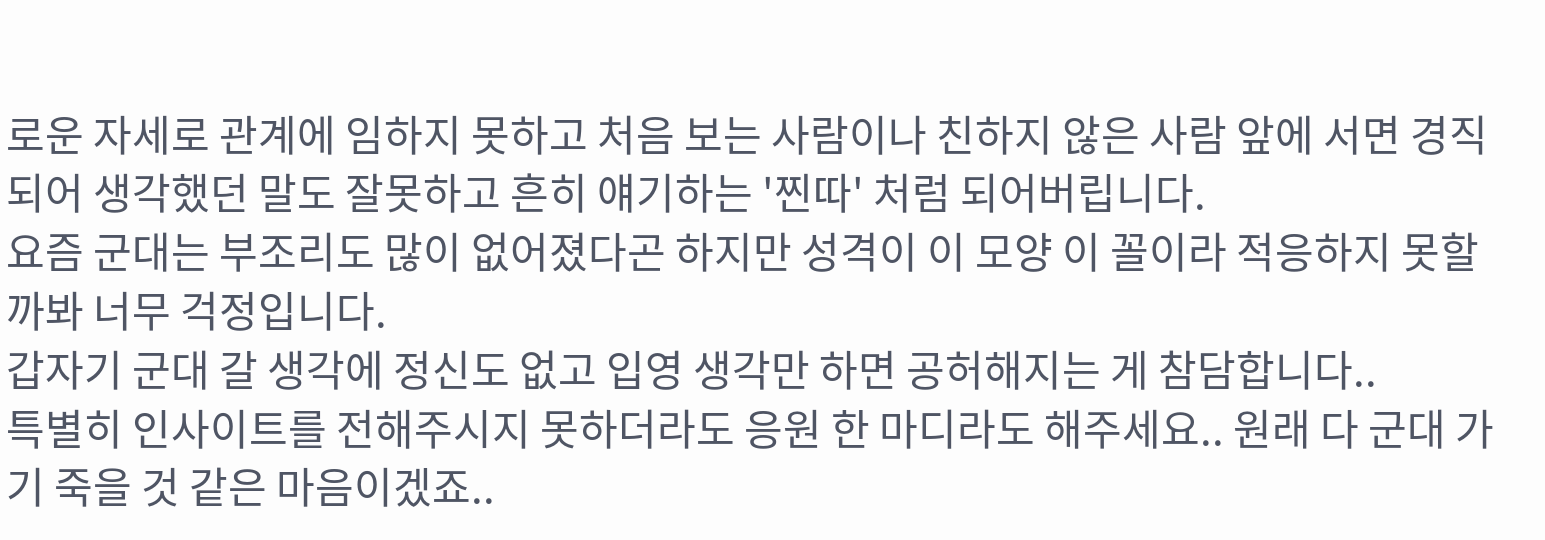로운 자세로 관계에 임하지 못하고 처음 보는 사람이나 친하지 않은 사람 앞에 서면 경직되어 생각했던 말도 잘못하고 흔히 얘기하는 '찐따' 처럼 되어버립니다.
요즘 군대는 부조리도 많이 없어졌다곤 하지만 성격이 이 모양 이 꼴이라 적응하지 못할까봐 너무 걱정입니다.
갑자기 군대 갈 생각에 정신도 없고 입영 생각만 하면 공허해지는 게 참담합니다..
특별히 인사이트를 전해주시지 못하더라도 응원 한 마디라도 해주세요.. 원래 다 군대 가기 죽을 것 같은 마음이겠죠..